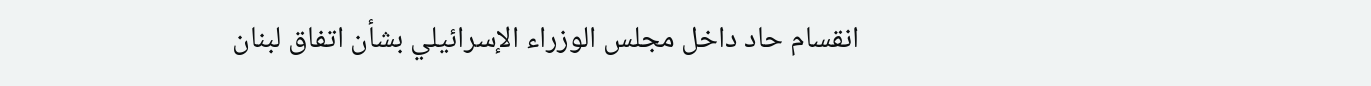انقسام حاد داخل مجلس الوزراء الإسرائيلي بشأن اتفاق لبنان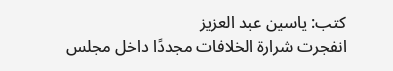كتب: ياسين عبد العزيز
انفجرت شرارة الخلافات مجددًا داخل مجلس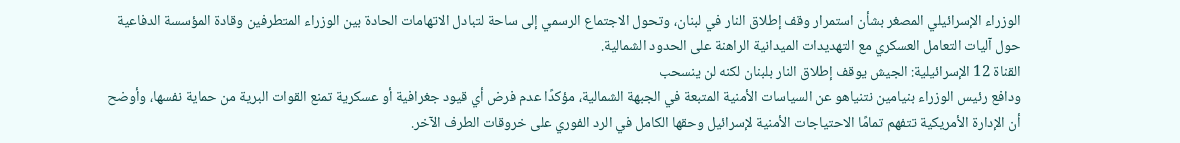الوزراء الإسرائيلي المصغر بشأن استمرار وقف إطلاق النار في لبنان، وتحول الاجتماع الرسمي إلى ساحة لتبادل الاتهامات الحادة بين الوزراء المتطرفين وقادة المؤسسة الدفاعية حول آليات التعامل العسكري مع التهديدات الميدانية الراهنة على الحدود الشمالية.
القناة 12 الإسرائيلية: الجيش يوقف إطلاق النار بلبنان لكنه لن ينسحب
ودافع رئيس الوزراء بنيامين نتنياهو عن السياسات الأمنية المتبعة في الجبهة الشمالية، مؤكدًا عدم فرض أي قيود جغرافية أو عسكرية تمنع القوات البرية من حماية نفسها، وأوضح أن الإدارة الأمريكية تتفهم تمامًا الاحتياجات الأمنية لإسرائيل وحقها الكامل في الرد الفوري على خروقات الطرف الآخر.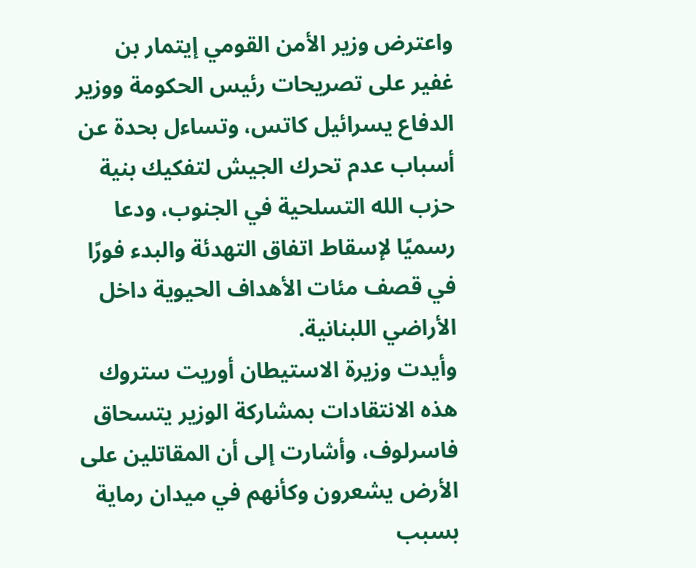واعترض وزير الأمن القومي إيتمار بن غفير على تصريحات رئيس الحكومة ووزير الدفاع يسرائيل كاتس، وتساءل بحدة عن أسباب عدم تحرك الجيش لتفكيك بنية حزب الله التسلحية في الجنوب، ودعا رسميًا لإسقاط اتفاق التهدئة والبدء فورًا في قصف مئات الأهداف الحيوية داخل الأراضي اللبنانية.
وأيدت وزيرة الاستيطان أوريت ستروك هذه الانتقادات بمشاركة الوزير يتسحاق فاسرلوف، وأشارت إلى أن المقاتلين على الأرض يشعرون وكأنهم في ميدان رماية بسبب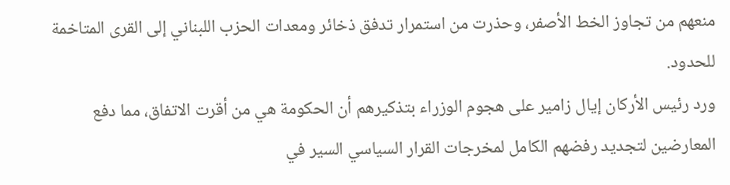منعهم من تجاوز الخط الأصفر، وحذرت من استمرار تدفق ذخائر ومعدات الحزب اللبناني إلى القرى المتاخمة للحدود.
ورد رئيس الأركان إيال زامير على هجوم الوزراء بتذكيرهم أن الحكومة هي من أقرت الاتفاق، مما دفع المعارضين لتجديد رفضهم الكامل لمخرجات القرار السياسي السير في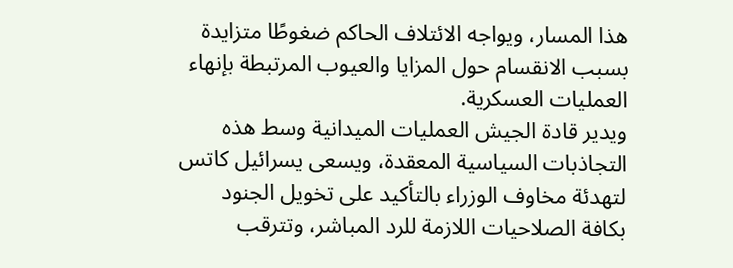هذا المسار، ويواجه الائتلاف الحاكم ضغوطًا متزايدة بسبب الانقسام حول المزايا والعيوب المرتبطة بإنهاء العمليات العسكرية.
ويدير قادة الجيش العمليات الميدانية وسط هذه التجاذبات السياسية المعقدة، ويسعى يسرائيل كاتس لتهدئة مخاوف الوزراء بالتأكيد على تخويل الجنود بكافة الصلاحيات اللازمة للرد المباشر، وتترقب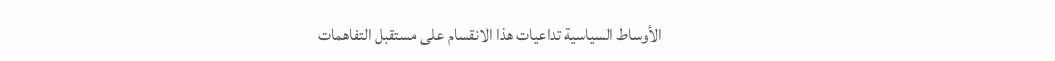الأوساط السياسية تداعيات هذا الانقسام على مستقبل التفاهمات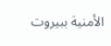الأمنية ببيروت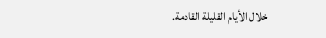خلال الأيام القليلة القادمة.